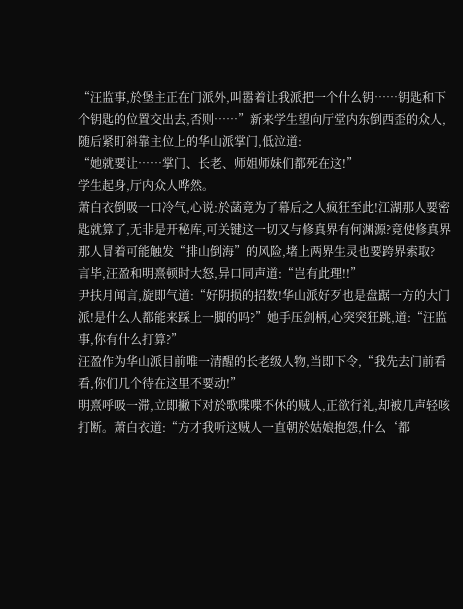“汪监事,於堡主正在门派外,叫嚣着让我派把一个什么钥……钥匙和下个钥匙的位置交出去,否则……”新来学生望向厅堂内东倒西歪的众人,随后紧盯斜靠主位上的华山派掌门,低泣道:
“她就要让……掌门、长老、师姐师妹们都死在这!”
学生起身,厅内众人哗然。
萧白衣倒吸一口冷气,心说:於菡竟为了幕后之人疯狂至此!江湖那人要密匙就算了,无非是开秘库,可关键这一切又与修真界有何渊源?竟使修真界那人冒着可能触发“排山倒海”的风险,堵上两界生灵也要跨界索取?
言毕,汪盈和明熹顿时大怒,异口同声道:“岂有此理!!”
尹扶月闻言,旋即气道:“好阴损的招数!华山派好歹也是盘踞一方的大门派!是什么人都能来踩上一脚的吗?”她手压剑柄,心突突狂跳,道:“汪监事,你有什么打算?”
汪盈作为华山派目前唯一清醒的长老级人物,当即下令,“我先去门前看看,你们几个待在这里不要动!”
明熹呼吸一滞,立即撇下对於歌喋喋不休的贼人,正欲行礼,却被几声轻咳打断。萧白衣道:“方才我听这贼人一直朝於姑娘抱怨,什么‘都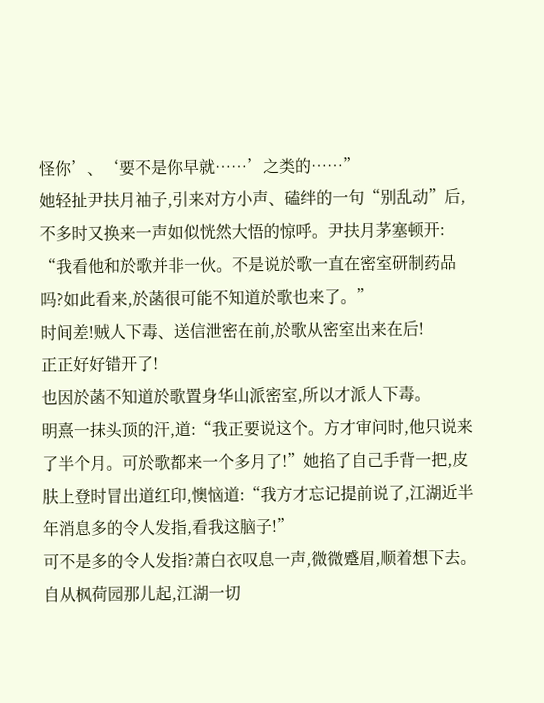怪你’、‘要不是你早就……’之类的……”
她轻扯尹扶月袖子,引来对方小声、磕绊的一句“别乱动”后,不多时又换来一声如似恍然大悟的惊呼。尹扶月茅塞顿开:
“我看他和於歌并非一伙。不是说於歌一直在密室研制药品吗?如此看来,於菡很可能不知道於歌也来了。”
时间差!贼人下毒、送信泄密在前,於歌从密室出来在后!
正正好好错开了!
也因於菡不知道於歌置身华山派密室,所以才派人下毒。
明熹一抹头顶的汗,道:“我正要说这个。方才审问时,他只说来了半个月。可於歌都来一个多月了!”她掐了自己手背一把,皮肤上登时冒出道红印,懊恼道:“我方才忘记提前说了,江湖近半年消息多的令人发指,看我这脑子!”
可不是多的令人发指?萧白衣叹息一声,微微蹙眉,顺着想下去。自从枫荷园那儿起,江湖一切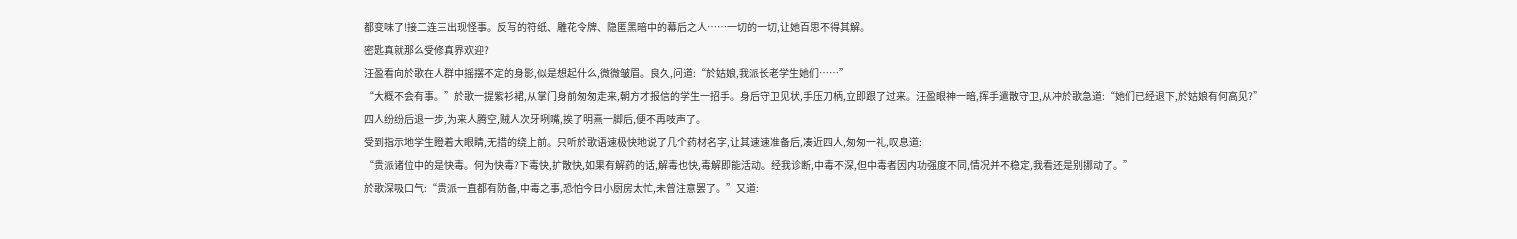都变味了!接二连三出现怪事。反写的符纸、雕花令牌、隐匿黑暗中的幕后之人……一切的一切,让她百思不得其解。
密匙真就那么受修真界欢迎?
汪盈看向於歌在人群中摇摆不定的身影,似是想起什么,微微皱眉。良久,问道:“於姑娘,我派长老学生她们……”
“大概不会有事。”於歌一提紫衫裙,从掌门身前匆匆走来,朝方才报信的学生一招手。身后守卫见状,手压刀柄,立即跟了过来。汪盈眼神一暗,挥手遣散守卫,从冲於歌急道:“她们已经退下,於姑娘有何高见?”
四人纷纷后退一步,为来人腾空,贼人次牙咧嘴,挨了明熹一脚后,便不再吱声了。
受到指示地学生瞪着大眼睛,无措的绕上前。只听於歌语速极快地说了几个药材名字,让其速速准备后,凑近四人,匆匆一礼,叹息道:
“贵派诸位中的是快毒。何为快毒?下毒快,扩散快,如果有解药的话,解毒也快,毒解即能活动。经我诊断,中毒不深,但中毒者因内功强度不同,情况并不稳定,我看还是别挪动了。”
於歌深吸口气:“贵派一直都有防备,中毒之事,恐怕今日小厨房太忙,未曾注意罢了。”又道: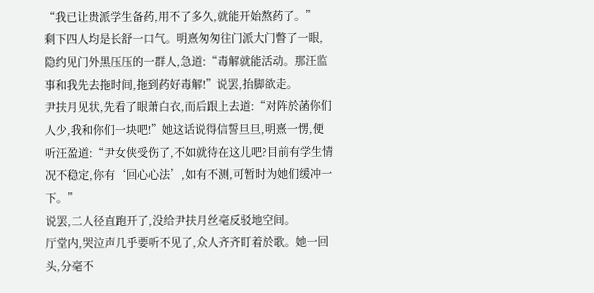“我已让贵派学生备药,用不了多久,就能开始熬药了。”
剩下四人均是长舒一口气。明熹匆匆往门派大门瞥了一眼,隐约见门外黑压压的一群人,急道:“毒解就能活动。那汪监事和我先去拖时间,拖到药好毒解!”说罢,抬脚欲走。
尹扶月见状,先看了眼萧白衣,而后跟上去道:“对阵於菡你们人少,我和你们一块吧!”她这话说得信誓旦旦,明熹一愣,便听汪盈道:“尹女侠受伤了,不如就待在这儿吧?目前有学生情况不稳定,你有‘回心心法’,如有不测,可暂时为她们缓冲一下。”
说罢,二人径直跑开了,没给尹扶月丝毫反驳地空间。
厅堂内,哭泣声几乎要听不见了,众人齐齐盯着於歌。她一回头,分毫不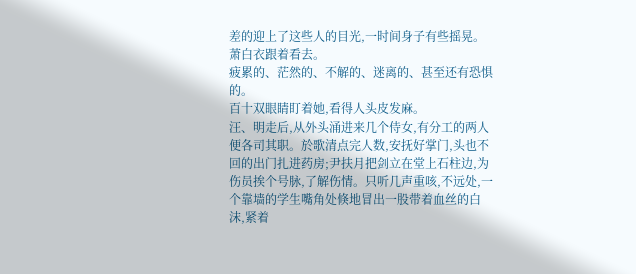差的迎上了这些人的目光,一时间身子有些摇晃。
萧白衣跟着看去。
疲累的、茫然的、不解的、迷离的、甚至还有恐惧的。
百十双眼睛盯着她,看得人头皮发麻。
汪、明走后,从外头涌进来几个侍女,有分工的两人便各司其职。於歌清点完人数,安抚好掌门,头也不回的出门扎进药房;尹扶月把剑立在堂上石柱边,为伤员挨个号脉,了解伤情。只听几声重咳,不远处,一个靠墙的学生嘴角处倏地冒出一股带着血丝的白沫,紧着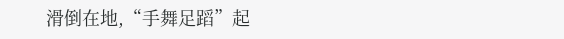滑倒在地,“手舞足蹈”起